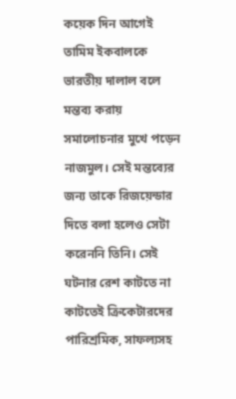কয়েক দিন আগেই তামিম ইকবালকে ভারতীয় দালাল বলে মন্তব্য করায় সমালোচনার মুখে পড়েন নাজমুল। সেই মন্তব্যের জন্য তাকে রিজয়েন্ডার দিতে বলা হলেও সেটা করেননি তিনি। সেই ঘটনার রেশ কাটতে না কাটতেই ক্রিকেটারদের পারিশ্রমিক, সাফল্যসহ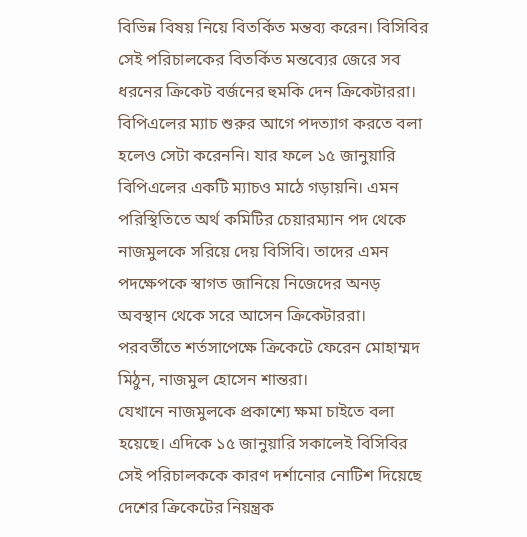বিভিন্ন বিষয় নিয়ে বিতর্কিত মন্তব্য করেন। বিসিবির সেই পরিচালকের বিতর্কিত মন্তব্যের জেরে সব ধরনের ক্রিকেট বর্জনের হুমকি দেন ক্রিকেটাররা।
বিপিএলের ম্যাচ শুরুর আগে পদত্যাগ করতে বলা হলেও সেটা করেননি। যার ফলে ১৫ জানুয়ারি বিপিএলের একটি ম্যাচও মাঠে গড়ায়নি। এমন পরিস্থিতিতে অর্থ কমিটির চেয়ারম্যান পদ থেকে নাজমুলকে সরিয়ে দেয় বিসিবি। তাদের এমন পদক্ষেপকে স্বাগত জানিয়ে নিজেদের অনড় অবস্থান থেকে সরে আসেন ক্রিকেটাররা। পরবর্তীতে শর্তসাপেক্ষে ক্রিকেটে ফেরেন মোহাম্মদ মিঠুন, নাজমুল হোসেন শান্তরা।
যেখানে নাজমুলকে প্রকাশ্যে ক্ষমা চাইতে বলা হয়েছে। এদিকে ১৫ জানুয়ারি সকালেই বিসিবির সেই পরিচালককে কারণ দর্শানোর নোটিশ দিয়েছে দেশের ক্রিকেটের নিয়ন্ত্রক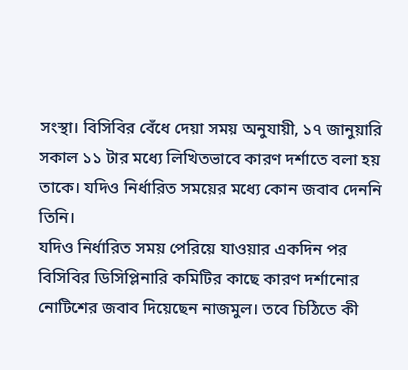সংস্থা। বিসিবির বেঁধে দেয়া সময় অনুযায়ী, ১৭ জানুয়ারি সকাল ১১ টার মধ্যে লিখিতভাবে কারণ দর্শাতে বলা হয় তাকে। যদিও নির্ধারিত সময়ের মধ্যে কোন জবাব দেননি তিনি।
যদিও নির্ধারিত সময় পেরিয়ে যাওয়ার একদিন পর বিসিবির ডিসিপ্লিনারি কমিটির কাছে কারণ দর্শানোর নোটিশের জবাব দিয়েছেন নাজমুল। তবে চিঠিতে কী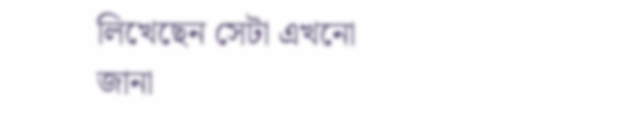লিখেছেন সেটা এখনো জানা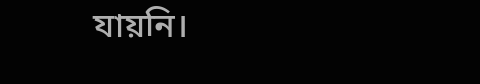যায়নি।